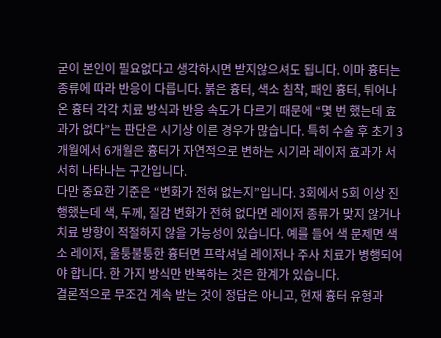굳이 본인이 필요없다고 생각하시면 받지않으셔도 됩니다. 이마 흉터는 종류에 따라 반응이 다릅니다. 붉은 흉터, 색소 침착, 패인 흉터, 튀어나온 흉터 각각 치료 방식과 반응 속도가 다르기 때문에 “몇 번 했는데 효과가 없다”는 판단은 시기상 이른 경우가 많습니다. 특히 수술 후 초기 3개월에서 6개월은 흉터가 자연적으로 변하는 시기라 레이저 효과가 서서히 나타나는 구간입니다.
다만 중요한 기준은 “변화가 전혀 없는지”입니다. 3회에서 5회 이상 진행했는데 색, 두께, 질감 변화가 전혀 없다면 레이저 종류가 맞지 않거나 치료 방향이 적절하지 않을 가능성이 있습니다. 예를 들어 색 문제면 색소 레이저, 울퉁불퉁한 흉터면 프락셔널 레이저나 주사 치료가 병행되어야 합니다. 한 가지 방식만 반복하는 것은 한계가 있습니다.
결론적으로 무조건 계속 받는 것이 정답은 아니고, 현재 흉터 유형과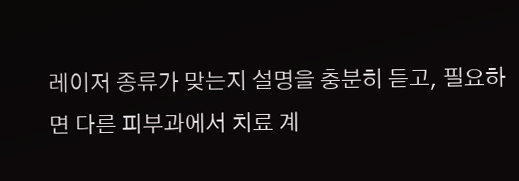레이저 종류가 맞는지 설명을 충분히 듣고, 필요하면 다른 피부과에서 치료 계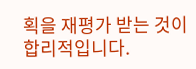획을 재평가 받는 것이 합리적입니다.